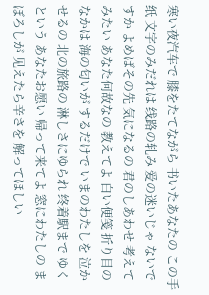寒い夜汽车で 膝をたてながら 书いたあなたの この手纸 文字のみだれは 线路の轧み 爱の迷いじゃ ないですか よめばその先 気になるの 君のしあわせ 考えてみたい あなた何故なの 教えてよ 白い便笺 折り目のなかは 海の匂いが するだけで いまのわたしを 泣かせるの 北の旅路の 淋しさにゆられ 终着駅まで ゆくという あなたお愿い 帰って来てよ 窓にわたしの まぼろしが 见えたら辛さを 解ってほしい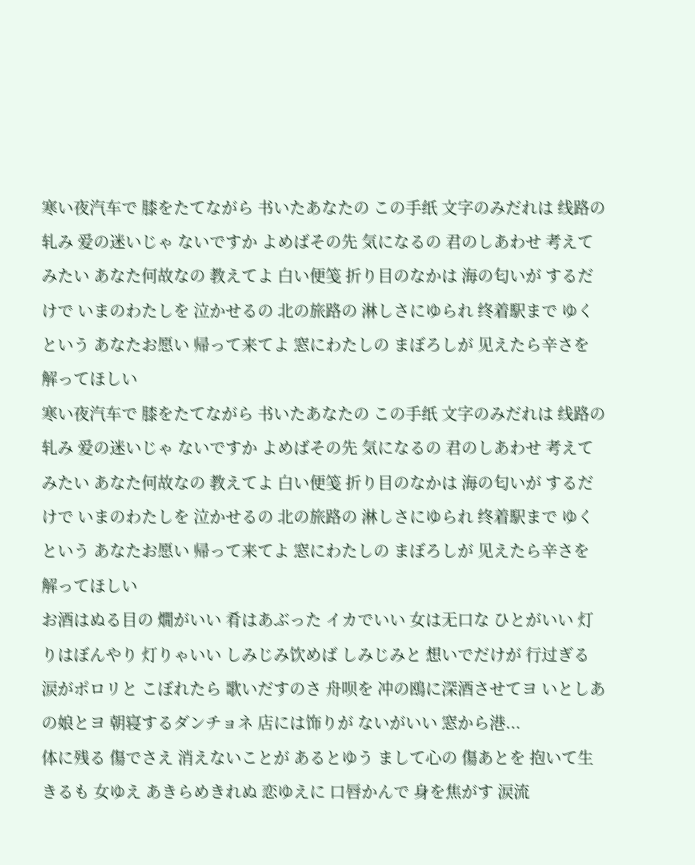寒い夜汽车で 膝をたてながら 书いたあなたの この手纸 文字のみだれは 线路の轧み 爱の迷いじゃ ないですか よめばその先 気になるの 君のしあわせ 考えてみたい あなた何故なの 教えてよ 白い便笺 折り目のなかは 海の匂いが するだけで いまのわたしを 泣かせるの 北の旅路の 淋しさにゆられ 终着駅まで ゆくという あなたお愿い 帰って来てよ 窓にわたしの まぼろしが 见えたら辛さを 解ってほしい
寒い夜汽车で 膝をたてながら 书いたあなたの この手纸 文字のみだれは 线路の轧み 爱の迷いじゃ ないですか よめばその先 気になるの 君のしあわせ 考えてみたい あなた何故なの 教えてよ 白い便笺 折り目のなかは 海の匂いが するだけで いまのわたしを 泣かせるの 北の旅路の 淋しさにゆられ 终着駅まで ゆくという あなたお愿い 帰って来てよ 窓にわたしの まぼろしが 见えたら辛さを 解ってほしい
お酒はぬる目の 燗がいい 肴はあぶった イカでいい 女は无口な ひとがいい 灯りはぼんやり 灯りゃいい しみじみ饮めば しみじみと 想いでだけが 行过ぎる 涙がポロリと こぼれたら 歌いだすのさ 舟呗を 冲の鴎に深酒させてヨ いとしあの娘とヨ 朝寝するダンチョネ 店には饰りが ないがいい 窓から港...
体に残る 傷でさえ 消えないことが あるとゆう まして心の 傷あとを 抱いて生きるも 女ゆえ あきらめきれぬ 恋ゆえに 口唇かんで 身を焦がす 涙流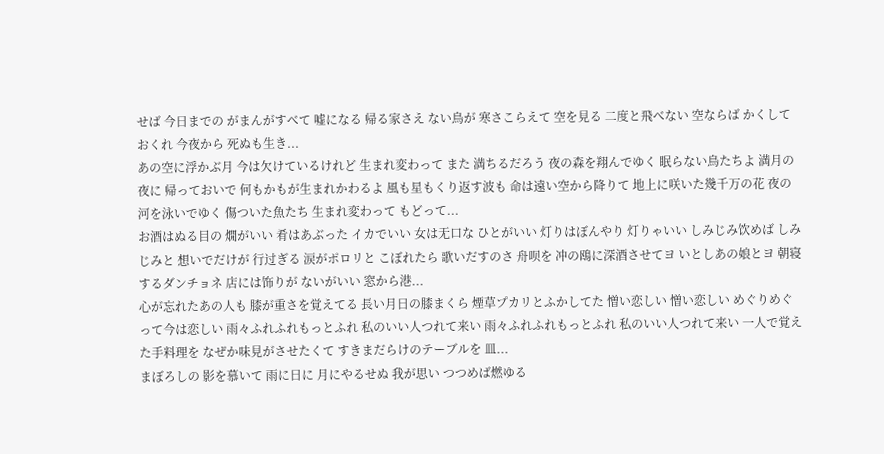せば 今日までの がまんがすべて 嘘になる 帰る家さえ ない鳥が 寒さこらえて 空を見る 二度と飛べない 空ならば かくしておくれ 今夜から 死ぬも生き...
あの空に浮かぶ月 今は欠けているけれど 生まれ変わって また 満ちるだろう 夜の森を翔んでゆく 眠らない鳥たちよ 満月の夜に 帰っておいで 何もかもが生まれかわるよ 風も星もくり返す波も 命は遠い空から降りて 地上に咲いた幾千万の花 夜の河を泳いでゆく 傷ついた魚たち 生まれ変わって もどって...
お酒はぬる目の 燗がいい 肴はあぶった イカでいい 女は无口な ひとがいい 灯りはぼんやり 灯りゃいい しみじみ饮めば しみじみと 想いでだけが 行过ぎる 涙がポロリと こぼれたら 歌いだすのさ 舟呗を 冲の鴎に深酒させてヨ いとしあの娘とヨ 朝寝するダンチョネ 店には饰りが ないがいい 窓から港...
心が忘れたあの人も 膝が重さを覚えてる 長い月日の膝まくら 煙草プカリとふかしてた 憎い恋しい 憎い恋しい めぐりめぐって今は恋しい 雨々ふれふれもっとふれ 私のいい人つれて来い 雨々ふれふれもっとふれ 私のいい人つれて来い 一人で覚えた手料理を なぜか味見がさせたくて すきまだらけのテーブルを 皿...
まぼろしの 影を慕いて 雨に日に 月にやるせぬ 我が思い つつめば燃ゆる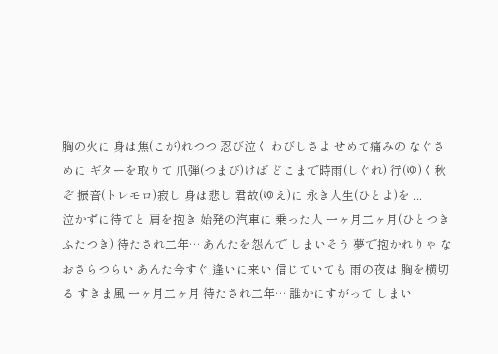胸の火に 身は焦(こが)れつつ 忍び泣く わびしさよ せめて痛みの なぐさめに ギターを取りて 爪弾(つまび)けば どこまで時雨(しぐれ) 行(ゆ)く秋ぞ 振音(トレモロ)寂し 身は悲し 君故(ゆえ)に 永き人生(ひとよ)を ...
泣かずに待てと 肩を抱き 始発の汽車に 乗った人 一ヶ月二ヶ月(ひとつきふたつき) 待たされ二年… あんたを怨んで しまいそう 夢で抱かれりゃ なおさらつらい あんた今すぐ 逢いに来い 信じていても 雨の夜は 胸を横切る すきま風 一ヶ月二ヶ月 待たされ二年… 誰かにすがって しまい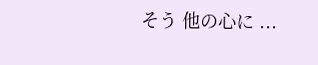そう 他の心に ...